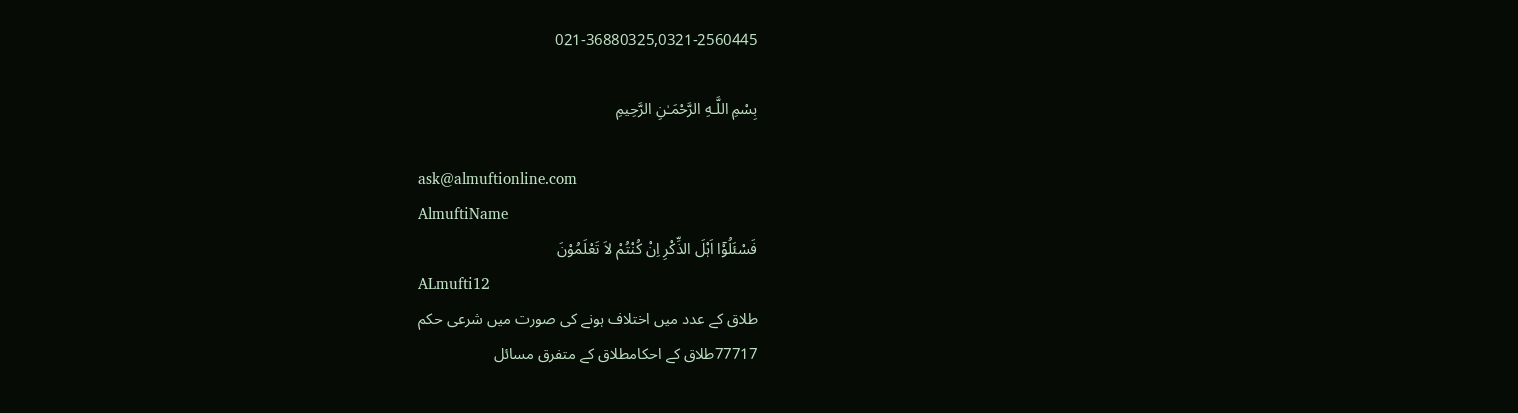021-36880325,0321-2560445

بِسْمِ اللَّـهِ الرَّحْمَـٰنِ الرَّحِيمِ

ask@almuftionline.com
AlmuftiName
فَسْئَلُوْٓا اَہْلَ الذِّکْرِ اِنْ کُنْتُمْ لاَ تَعْلَمُوْنَ
ALmufti12
طلاق کے عدد میں اختلاف ہونے کی صورت میں شرعی حکم
77717طلاق کے احکامطلاق کے متفرق مسائل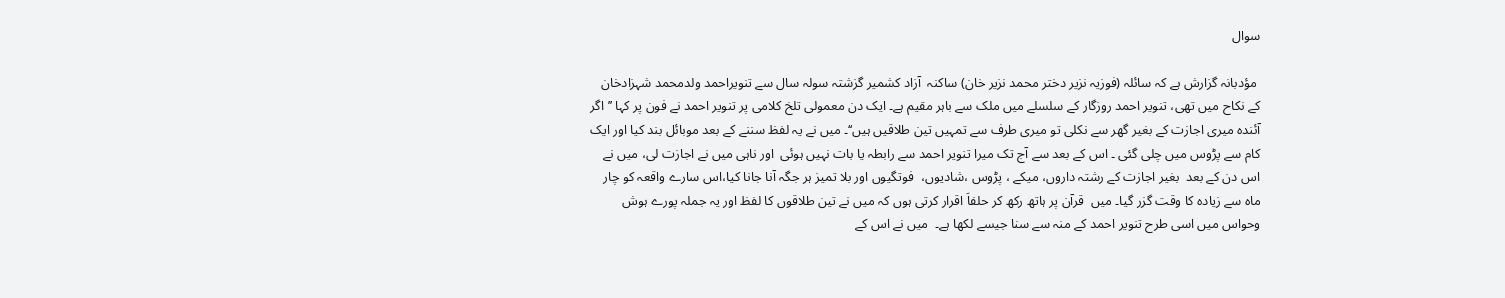سوال

 مؤدبانہ گزارش ہے کہ سائلہ (فوزیہ نزیر دختر محمد نزیر خان) ساکنہ  آزاد کشمیر گزشتہ سولہ سال سے تنویراحمد ولدمحمد شہزادخان کے نکاح میں تھی، تنویر احمد روزگار کے سلسلے میں ملک سے باہر مقیم ہے۔ ایک دن معمولی تلخ کلامی پر تنویر احمد نے فون پر کہا ’’اگر آئندہ میری اجازت کے بغیر گھر سے نکلی تو میری طرف سے تمہیں تین طلاقیں ہیں‘‘۔ میں نے یہ لفظ سننے کے بعد موبائل بند کیا اور ایک کام سے پڑوس میں چلی گئی ۔ اس کے بعد سے آج تک میرا تنویر احمد سے رابطہ یا بات نہیں ہوئی  اور ناہی میں نے اجازت لی، میں نے اس دن کے بعد  بغیر اجازت کے رشتہ داروں، میکے ، پڑوس ،شادیوں،  فوتگیوں اور بلا تمیز ہر جگہ آنا جانا کیا،اس سارے واقعہ کو چار ماہ سے زیادہ کا وقت گزر گیا۔ میں  قرآن پر ہاتھ رکھ کر حلفاَ اقرار کرتی ہوں کہ میں نے تین طلاقوں کا لفظ اور یہ جملہ پورے ہوش وحواس میں اسی طرح تنویر احمد کے منہ سے سنا جیسے لکھا ہے۔  میں نے اس کے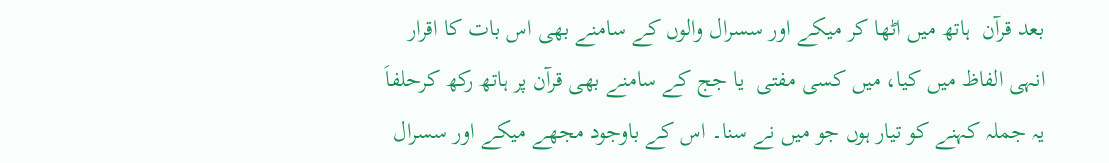بعد قرآن  ہاتھ میں اٹھا کر میکے اور سسرال والوں کے سامنے بھی اس بات کا اقرار انہی الفاظ میں کیا، میں کسی مفتی  یا جج کے سامنے بھی قرآن پر ہاتھ رکھ کرحلفاَ  یہ جملہ کہنے کو تیار ہوں جو میں نے سنا۔ اس کے باوجود مجھے میکے اور سسرال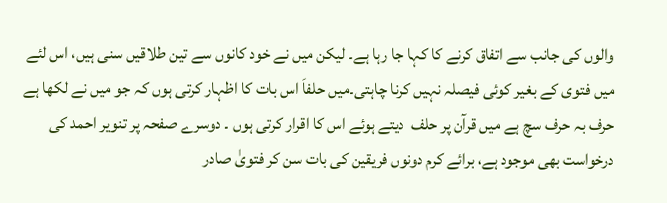والوں کی جانب سے اتفاق کرنے کا کہا جا رہا ہے۔ لیکن میں نے خود کانوں سے تین طلاقیں سنی ہیں، اس لئے میں فتوی کے بغیر کوئی فیصلہ نہیں کرنا چاہتی۔میں حلفاَ اس بات کا اظہار کرتی ہوں کہ جو میں نے لکھا ہے حرف بہ حرف سچ ہے میں قرآن پر حلف  دیتے ہوئے اس کا اقرار کرتی ہوں ۔ دوسرے صفحہ پر تنویر احمد کی درخواست بھی موجود ہے، برائے کرم دونوں فریقین کی بات سن کر فتویٰ صادر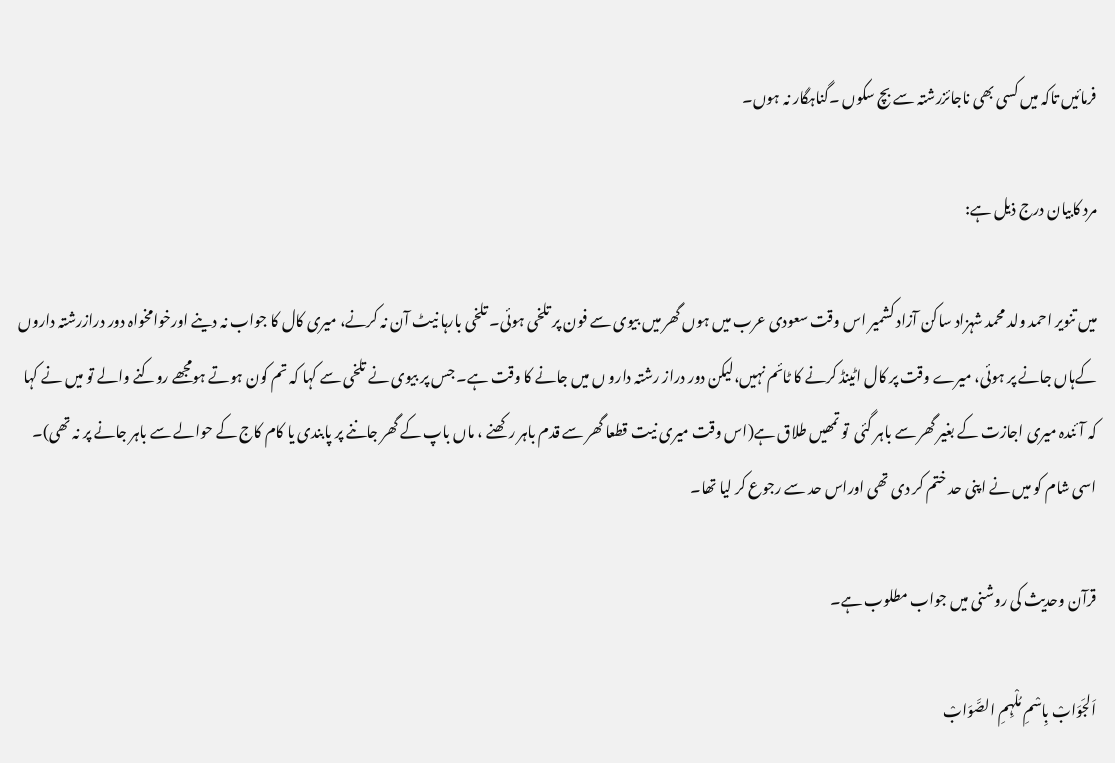فرمائیں تاکہ میں کسی بھی ناجائزرشتہ سے بچ سکوں ۔گناہگار نہ ہوں۔

مرد کابیان درج ذیل ہے:

میں تنویر احمد ولد محمد شہزاد ساکن آزاد کشمیر اس وقت سعودی عرب میں ہوں گھر میں بیوی سے فون پر تلخی ہوئی۔ تلخی بارہا نیٹ آن نہ کرنے، میری کال کا جواب نہ دینے اورخوامخواہ دور درازرشتہ داروں کےہاں جانے پر ہوئی، میرے وقت پر کال اٹینڈ کرنے کا ٹائم نہیں،لیکن دور دراز رشتہ دارو ں میں جانے کا وقت ہے۔ جس پر بیوی نے تلخی سے کہا کہ تم کون ہوتے ہومجھے روکنے والے تو میں نے کہا کہ آئندہ میری اجازت کے بغیر گھر سے باہر گئی  تو تمھیں طلاق ہے(اس وقت میری نیت قطعا گھر سے قدم باہر رکھنے ، ماں باپ کے گھر جاننے پر پابندی یا کام کاج کے حوالے سے باہر جانے پر نہ تھی)۔  اسی شام کو میں نے اپنی حد ختم کر دی تھی اوراس حد سے رجوع کر لیا تھا۔

قرآن وحدیث کی روشنی میں جواب مطلوب ہے۔

اَلجَوَابْ بِاسْمِ مُلْہِمِ الصَّوَابْ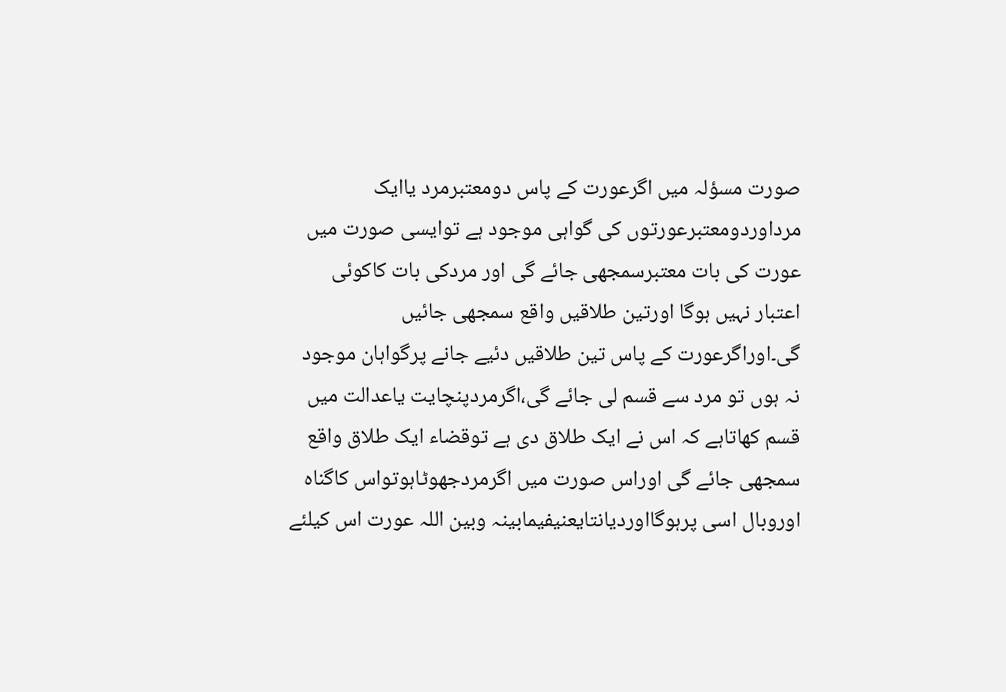صورت مسؤلہ میں اگرعورت کے پاس دومعتبرمرد یاایک مرداوردومعتبرعورتوں کی گواہی موجود ہے توایسی صورت میں عورت کی بات معتبرسمجھی جائے گی اور مردکی بات کاکوئی اعتبار نہیں ہوگا اورتین طلاقیں واقع سمجھی جائیں گی۔اوراگرعورت کے پاس تین طلاقیں دئیے جانے پرگواہان موجود نہ ہوں تو مرد سے قسم لی جائے گی،اگرمردپنچایت یاعدالت میں قسم کھاتاہے کہ اس نے ایک طلاق دی ہے توقضاء ایک طلاق واقع سمجھی جائے گی اوراس صورت میں اگرمردجھوٹاہوتواس کاگناہ اوروبال اسی پرہوگااوردیانتایعنیفیمابینہ وبین اللہ عورت اس کیلئے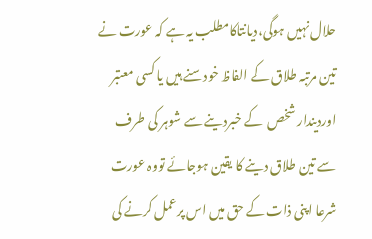حلال نہیں ہوگی،دیانتاکامطلب یہ ہے کہ عورت نے تین مرتبہ طلاق کے الفاظ خودسنے ہیں یا کسی معتبر اوردیندار شخص  کے خبردینے سے شوہر کی طرف سے تین طلاق دینے کا یقین ہوجائے تووہ عورت  شرعا اپنی ذات کے حق میں اس پرعمل کرنے کی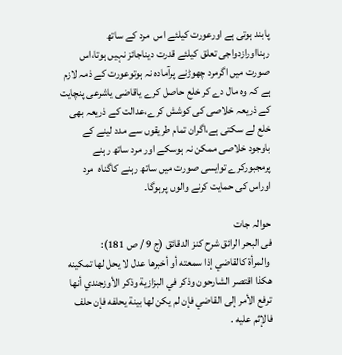پابند ہوتی ہے اورعورت کیلئے اس  مرد کے ساتھ رہنااورازدواجی تعلق کیلئے قدرت دیناجائز نہیں ہوتا،اس صورت میں اگرمرد چھوڑنے پرآمادہ نہ ہوتوعورت کے ذمہ لازم ہے کہ وہ مال دے کر خلع حاصل کرے یاقاضی یاشرعی پنچایت کے ذریعہ خلاصی کی کوشش کرے،عدالت کے ذریعہ بھی خلع لے سکتی ہے،اگران تمام طریقوں سے مدد لینے کے باوجود خلاصی ممکن نہ ہوسکے اور مرد ساتھ رہنے پرمجبورکرے توایسی صورت میں ساتھ رہنے کاگناہ  مرد  اوراس کی حمایت کرنے والوں پرہوگا۔

حوالہ جات
فی البحر الرائق شرح كنز الدقائق (ج 9 / ص 181):
 والمرأة كالقاضي إذا سمعته أو أخبرها عدل لا يحل لها تمكينه هكذا اقتصر الشارحون وذكر في البزازية وذكر الأوزجندي أنها ترفع الأمر إلى القاضي فإن لم يكن لها بينة يحلفه فإن حلف فالإثم عليه .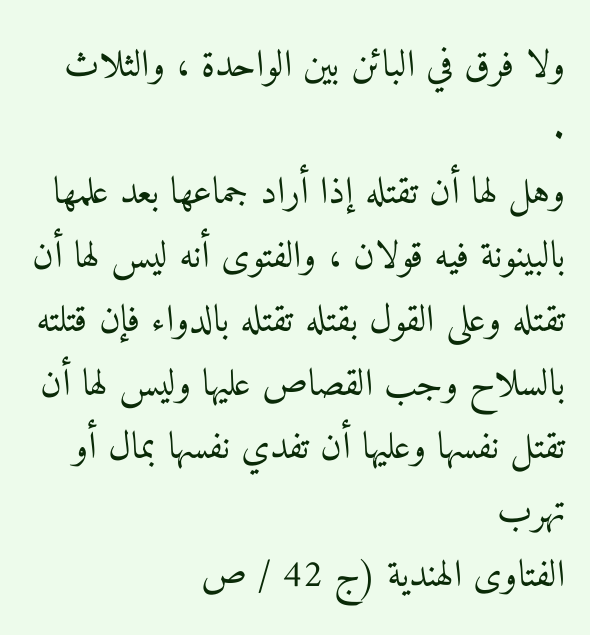ولا فرق في البائن بين الواحدة ، والثلاث  .
وهل لها أن تقتله إذا أراد جماعها بعد علمها بالبينونة فيه قولان ، والفتوى أنه ليس لها أن تقتله وعلى القول بقتله تقتله بالدواء فإن قتلته بالسلاح وجب القصاص عليها وليس لها أن تقتل نفسها وعليها أن تفدي نفسها بمال أو تهرب
الفتاوى الهندية (ج 42 / ص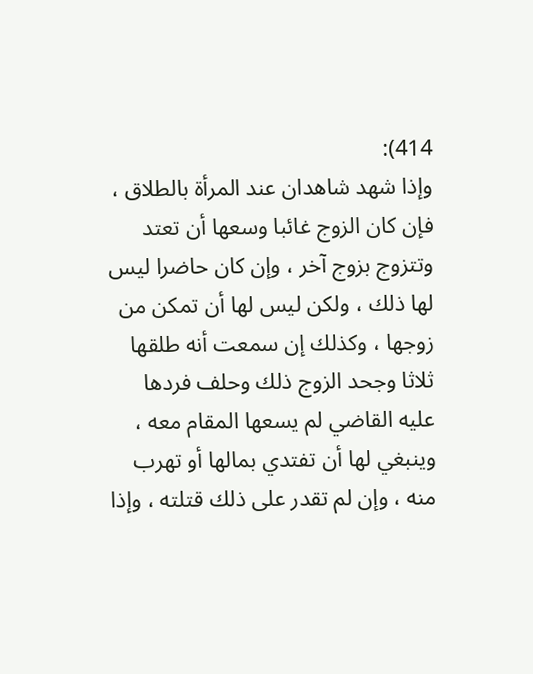414):
وإذا شهد شاهدان عند المرأة بالطلاق ، فإن كان الزوج غائبا وسعها أن تعتد وتتزوج بزوج آخر ، وإن كان حاضرا ليس لها ذلك ، ولكن ليس لها أن تمكن من زوجها ، وكذلك إن سمعت أنه طلقها ثلاثا وجحد الزوج ذلك وحلف فردها عليه القاضي لم يسعها المقام معه ، وينبغي لها أن تفتدي بمالها أو تهرب منه ، وإن لم تقدر على ذلك قتلته ، وإذا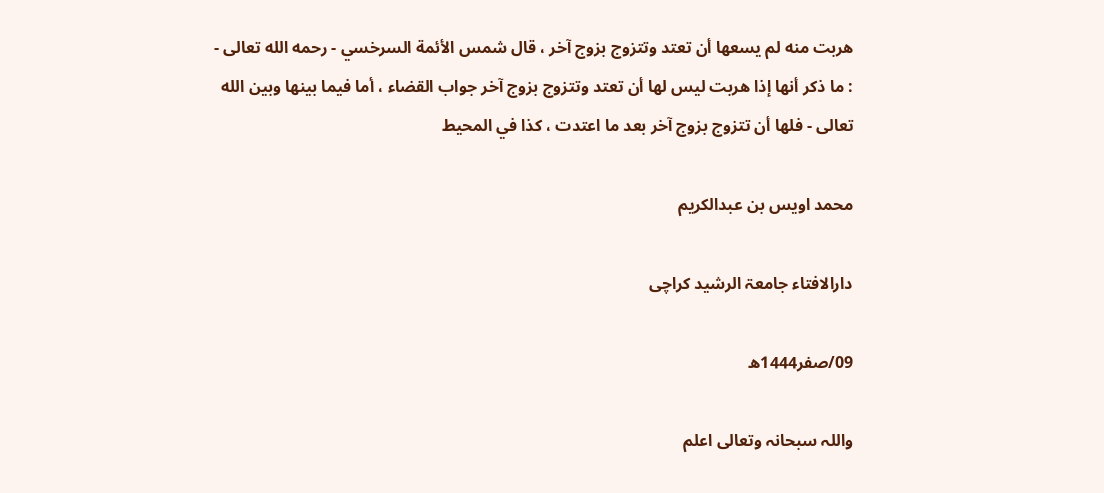هربت منه لم يسعها أن تعتد وتتزوج بزوج آخر ، قال شمس الأئمة السرخسي - رحمه الله تعالى - : ما ذكر أنها إذا هربت ليس لها أن تعتد وتتزوج بزوج آخر جواب القضاء ، أما فيما بينها وبين الله تعالى - فلها أن تتزوج بزوج آخر بعد ما اعتدت ، كذا في المحيط

محمد اویس بن عبدالکریم

دارالافتاء جامعۃ الرشید کراچی

09/صفر1444ھ

واللہ سبحانہ وتعالی اعلم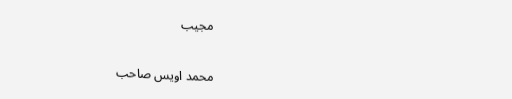مجیب

محمد اویس صاحب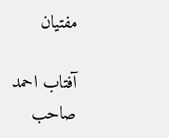مفتیان

آفتاب احمد صاحب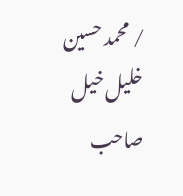/ محمد حسین خلیل خیل صاحب